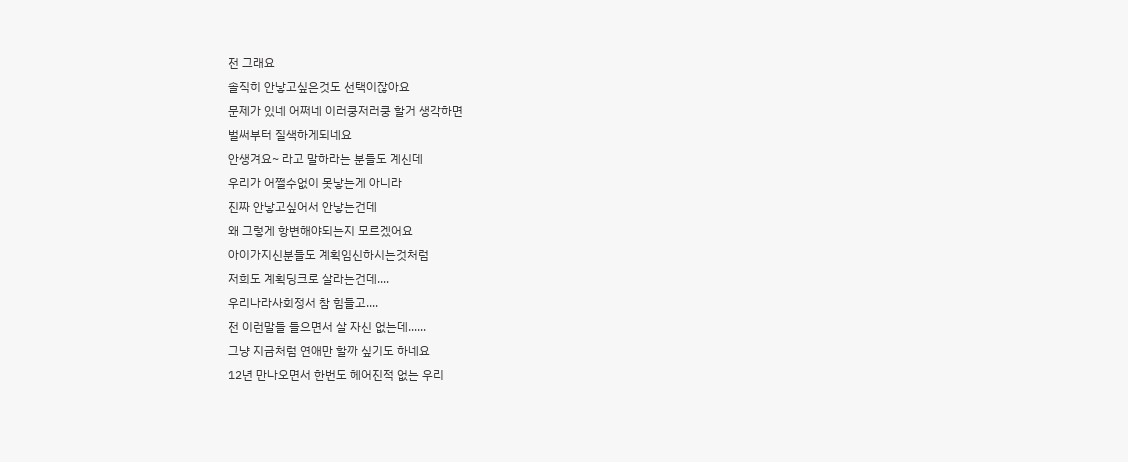전 그래요
솔직히 안낳고싶은것도 선택이잖아요
문제가 있네 어쩌네 이러쿵저러쿵 할거 생각하면
벌써부터 질색하게되네요
안생겨요~ 라고 말하라는 분들도 계신데
우리가 어쩔수없이 못낳는게 아니라
진짜 안낳고싶어서 안낳는건데
왜 그렇게 항변해야되는지 모르겠어요
아이가지신분들도 계획임신하시는것처럼
저희도 계획딩크로 살라는건데....
우리나라사회정서 참 힘들고....
전 이런말들 들으면서 살 자신 없는데......
그냥 지금처럼 연애만 할까 싶기도 하네요
12년 만나오면서 한번도 헤어진적 없는 우리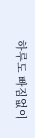하루도 빠짐없이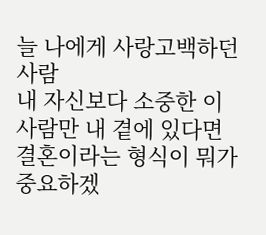늘 나에게 사랑고백하던 사람
내 자신보다 소중한 이 사람만 내 곁에 있다면
결혼이라는 형식이 뭐가 중요하겠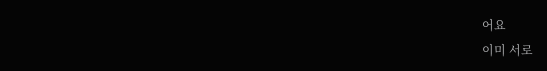어요
이미 서로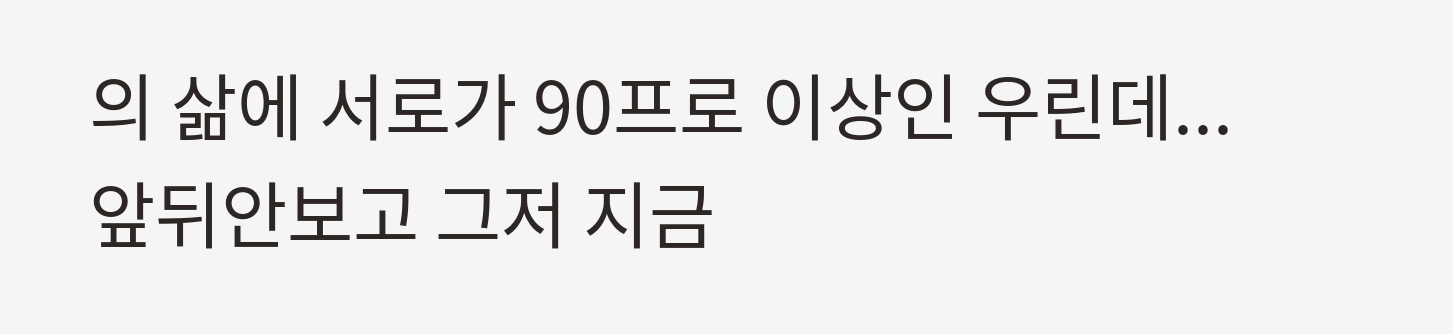의 삶에 서로가 90프로 이상인 우린데...
앞뒤안보고 그저 지금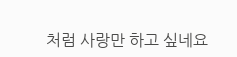처럼 사랑만 하고 싶네요